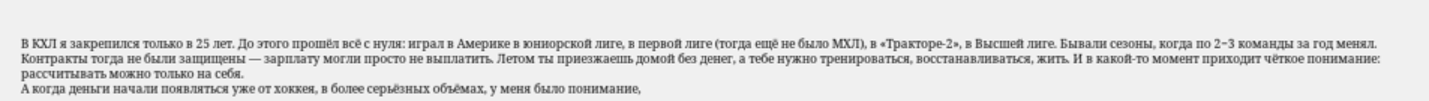В КХЛ я закрепился только в 25 лет. До этого прошёл всё с нуля: играл в Америке в юниорской лиге, в первой лиге (тогда ещё не было МХЛ), в «Тракторе-2», в Высшей лиге. Бывали сезоны, когда по 2−3 команды за год менял.
Контракты тогда не были защищены — зарплату могли просто не выплатить. Летом ты приезжаешь домой без денег, а тебе нужно тренироваться, восстанавливаться, жить. И в какой-то момент приходит чёткое понимание: рассчитывать можно только на себя.
А когда деньги начали появляться уже от хоккея, в более серьёзных объёмах, у меня было понимание,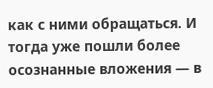как с ними обращаться. И тогда уже пошли более осознанные вложения — в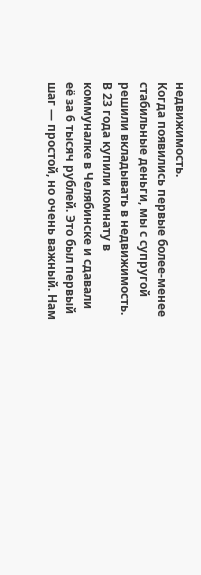недвижимость.
Когда появились первые более-менее стабильные деньги, мы с супругой решили вкладывать в недвижимость.
В 23 года купили комнату в коммуналке в Челябинске и сдавали её за 6 тысяч рублей. Это был первый шаг — простой, но очень важный. Нам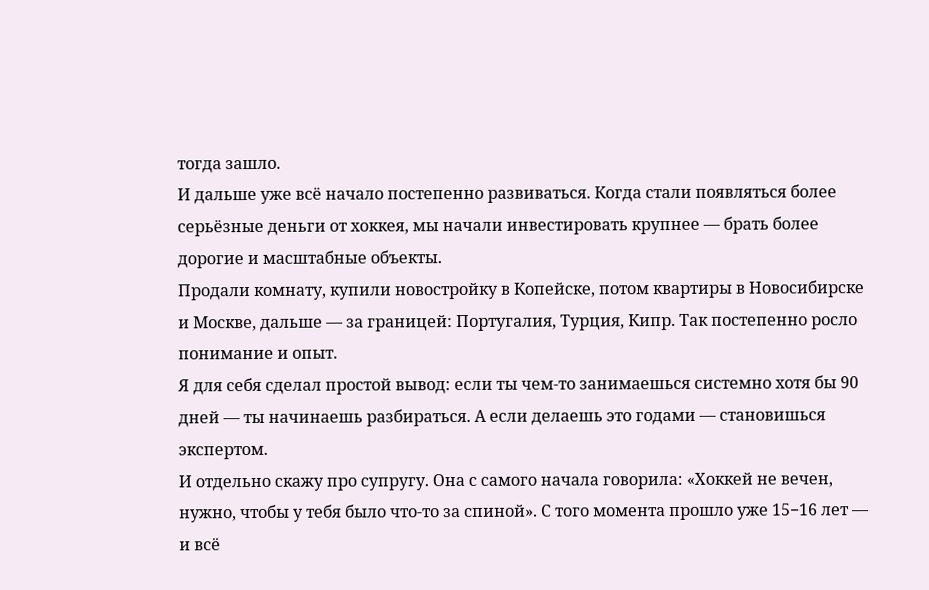тогда зашло.
И дальше уже всё начало постепенно развиваться. Когда стали появляться более серьёзные деньги от хоккея, мы начали инвестировать крупнее — брать более дорогие и масштабные объекты.
Продали комнату, купили новостройку в Копейске, потом квартиры в Новосибирске и Москве, дальше — за границей: Португалия, Турция, Кипр. Так постепенно росло понимание и опыт.
Я для себя сделал простой вывод: если ты чем-то занимаешься системно хотя бы 90 дней — ты начинаешь разбираться. А если делаешь это годами — становишься экспертом.
И отдельно скажу про супругу. Она с самого начала говорила: «Хоккей не вечен, нужно, чтобы у тебя было что-то за спиной». С того момента прошло уже 15−16 лет — и всё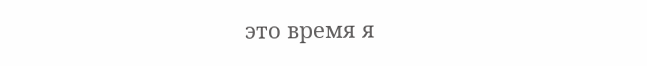это время я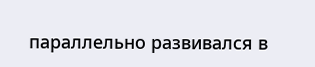параллельно развивался в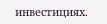инвестициях.